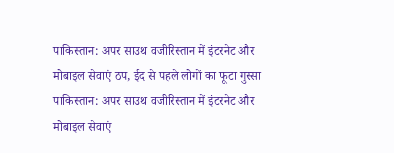पाकिस्तान: अपर साउथ वजीरिस्तान में इंटरनेट और मोबाइल सेवाएं ठप, ईद से पहले लोगों का फूटा गुस्सा
पाकिस्तान: अपर साउथ वजीरिस्तान में इंटरनेट और मोबाइल सेवाएं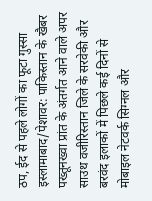ठप, ईद से पहले लोगों का फूटा गुस्सा
इस्लामाबाद/पेशावर: पाकिस्तान के खैबर पख्तूनख्वा प्रांत के अंतर्गत आने वाले अपर साउथ वजीरिस्तान जिले के सरवेकी और बरवंद इलाकों में पिछले कई दिनों से मोबाइल नेटवर्क सिग्नल और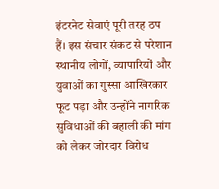इंटरनेट सेवाएं पूरी तरह ठप हैं। इस संचार संकट से परेशान स्थानीय लोगों, व्यापारियों और युवाओं का गुस्सा आखिरकार फूट पड़ा और उन्होंने नागरिक सुविधाओं की बहाली की मांग को लेकर जोरदार विरोध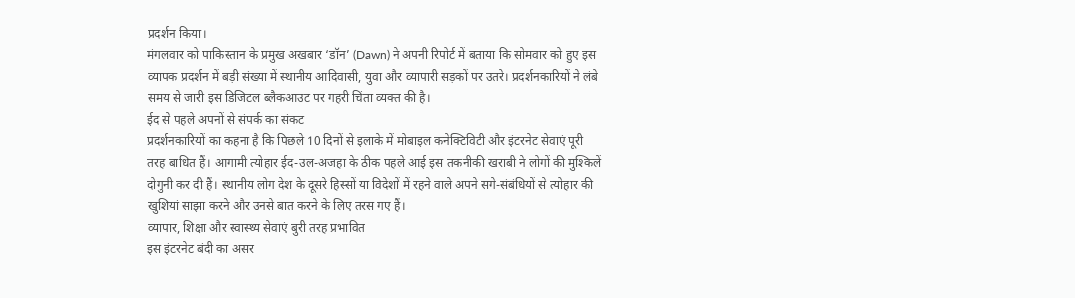प्रदर्शन किया।
मंगलवार को पाकिस्तान के प्रमुख अखबार ‘डॉन’ (Dawn) ने अपनी रिपोर्ट में बताया कि सोमवार को हुए इस व्यापक प्रदर्शन में बड़ी संख्या में स्थानीय आदिवासी, युवा और व्यापारी सड़कों पर उतरे। प्रदर्शनकारियों ने लंबे समय से जारी इस डिजिटल ब्लैकआउट पर गहरी चिंता व्यक्त की है।
ईद से पहले अपनों से संपर्क का संकट
प्रदर्शनकारियों का कहना है कि पिछले 10 दिनों से इलाके में मोबाइल कनेक्टिविटी और इंटरनेट सेवाएं पूरी तरह बाधित हैं। आगामी त्योहार ईद-उल-अजहा के ठीक पहले आई इस तकनीकी खराबी ने लोगों की मुश्किलें दोगुनी कर दी हैं। स्थानीय लोग देश के दूसरे हिस्सों या विदेशों में रहने वाले अपने सगे-संबंधियों से त्योहार की खुशियां साझा करने और उनसे बात करने के लिए तरस गए हैं।
व्यापार, शिक्षा और स्वास्थ्य सेवाएं बुरी तरह प्रभावित
इस इंटरनेट बंदी का असर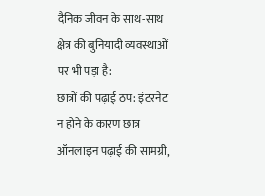दैनिक जीवन के साथ-साथ क्षेत्र की बुनियादी व्यवस्थाओं पर भी पड़ा है:
छात्रों की पढ़ाई ठप: इंटरनेट न होने के कारण छात्र ऑनलाइन पढ़ाई की सामग्री,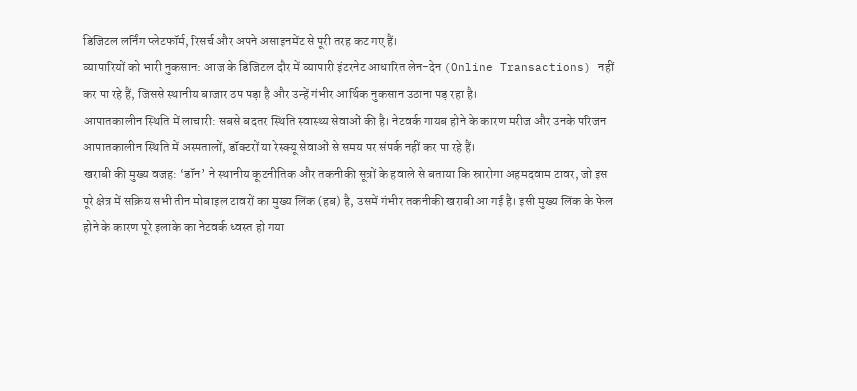डिजिटल लर्निंग प्लेटफॉर्म, रिसर्च और अपने असाइनमेंट से पूरी तरह कट गए हैं।
व्यापारियों को भारी नुकसान: आज के डिजिटल दौर में व्यापारी इंटरनेट आधारित लेन-देन (Online Transactions) नहीं कर पा रहे हैं, जिससे स्थानीय बाजार ठप पड़ा है और उन्हें गंभीर आर्थिक नुकसान उठाना पड़ रहा है।
आपातकालीन स्थिति में लाचारी: सबसे बदतर स्थिति स्वास्थ्य सेवाओं की है। नेटवर्क गायब होने के कारण मरीज और उनके परिजन आपातकालीन स्थिति में अस्पतालों, डॉक्टरों या रेस्क्यू सेवाओं से समय पर संपर्क नहीं कर पा रहे हैं।
खराबी की मुख्य वजह: ‘डॉन’ ने स्थानीय कूटनीतिक और तकनीकी सूत्रों के हवाले से बताया कि स्रारोगा अहमदवाम टावर, जो इस पूरे क्षेत्र में सक्रिय सभी तीन मोबाइल टावरों का मुख्य लिंक (हब) है, उसमें गंभीर तकनीकी खराबी आ गई है। इसी मुख्य लिंक के फेल होने के कारण पूरे इलाके का नेटवर्क ध्वस्त हो गया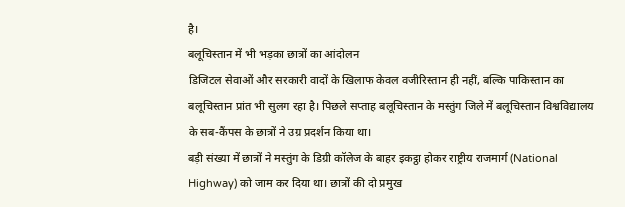है।
बलूचिस्तान में भी भड़का छात्रों का आंदोलन
डिजिटल सेवाओं और सरकारी वादों के खिलाफ केवल वजीरिस्तान ही नहीं, बल्कि पाकिस्तान का बलूचिस्तान प्रांत भी सुलग रहा है। पिछले सप्ताह बलूचिस्तान के मस्तुंग जिले में बलूचिस्तान विश्वविद्यालय के सब-कैंपस के छात्रों ने उग्र प्रदर्शन किया था।
बड़ी संख्या में छात्रों ने मस्तुंग के डिग्री कॉलेज के बाहर इकट्ठा होकर राष्ट्रीय राजमार्ग (National Highway) को जाम कर दिया था। छात्रों की दो प्रमुख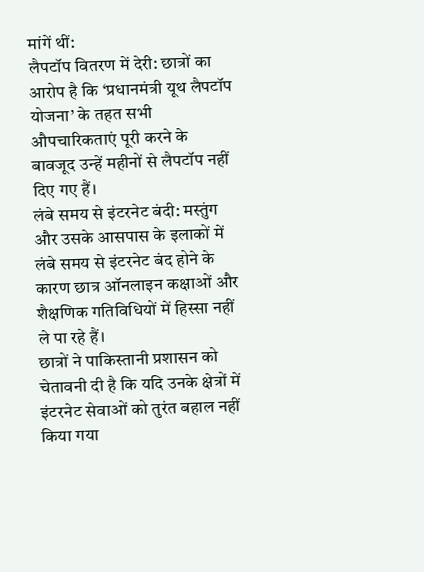मांगें थीं:
लैपटॉप वितरण में देरी: छात्रों का आरोप है कि ‘प्रधानमंत्री यूथ लैपटॉप योजना’ के तहत सभी औपचारिकताएं पूरी करने के बावजूद उन्हें महीनों से लैपटॉप नहीं दिए गए हैं।
लंबे समय से इंटरनेट बंदी: मस्तुंग और उसके आसपास के इलाकों में लंबे समय से इंटरनेट बंद होने के कारण छात्र ऑनलाइन कक्षाओं और शैक्षणिक गतिविधियों में हिस्सा नहीं ले पा रहे हैं।
छात्रों ने पाकिस्तानी प्रशासन को चेतावनी दी है कि यदि उनके क्षेत्रों में इंटरनेट सेवाओं को तुरंत बहाल नहीं किया गया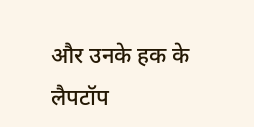और उनके हक के लैपटॉप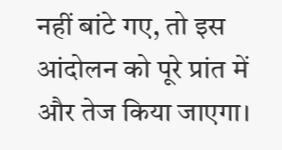नहीं बांटे गए, तो इस आंदोलन को पूरे प्रांत में और तेज किया जाएगा।